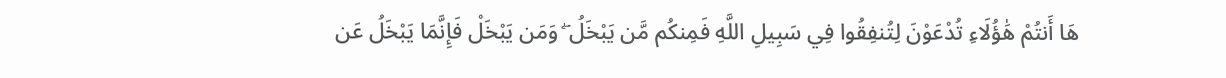هَا أَنتُمْ هَٰؤُلَاءِ تُدْعَوْنَ لِتُنفِقُوا فِي سَبِيلِ اللَّهِ فَمِنكُم مَّن يَبْخَلُ ۖ وَمَن يَبْخَلْ فَإِنَّمَا يَبْخَلُ عَن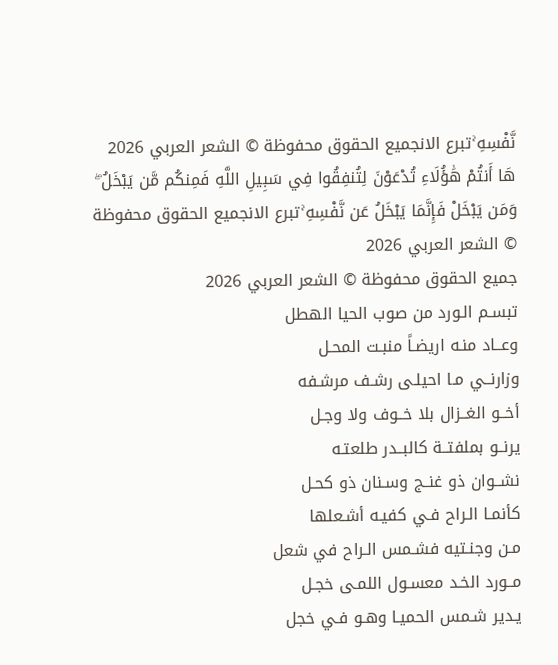نَّفْسِهِ ۚتبرع الانجميع الحقوق محفوظة © الشعر العربي 2026
هَا أَنتُمْ هَٰؤُلَاءِ تُدْعَوْنَ لِتُنفِقُوا فِي سَبِيلِ اللَّهِ فَمِنكُم مَّن يَبْخَلُ ۖ وَمَن يَبْخَلْ فَإِنَّمَا يَبْخَلُ عَن نَّفْسِهِ ۚتبرع الانجميع الحقوق محفوظة © الشعر العربي 2026
جميع الحقوق محفوظة © الشعر العربي 2026
تبسـم الـورد من صوب الحيا الهطل
وعــاد منـه اريضـاً منبـت المحـل
وزارنــي مـا احيلـى رشـف مرشـفه
أخــو الغــزال بلا خــوف ولا وجـل
يرنــو بملفتــة كالبــدر طلعتـه
نشــوان ذو غنــج وسـنان ذو كحـل
كأنمـا الـراح فـي كفيـه أشـعلها
مـن وجنـتيه فشـمس الـراح في شعل
مــورد الخـد معسـول اللمـى خجـل
يـدير شـمس الحميـا وهـو فـي خجل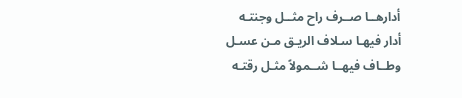أدارهــا صــرف راح مثــل وجنتـه
أدار فيهـا سـلاف الريـق مـن عسـل
وطــاف فيهــا شــمولاً مثـل رقتـه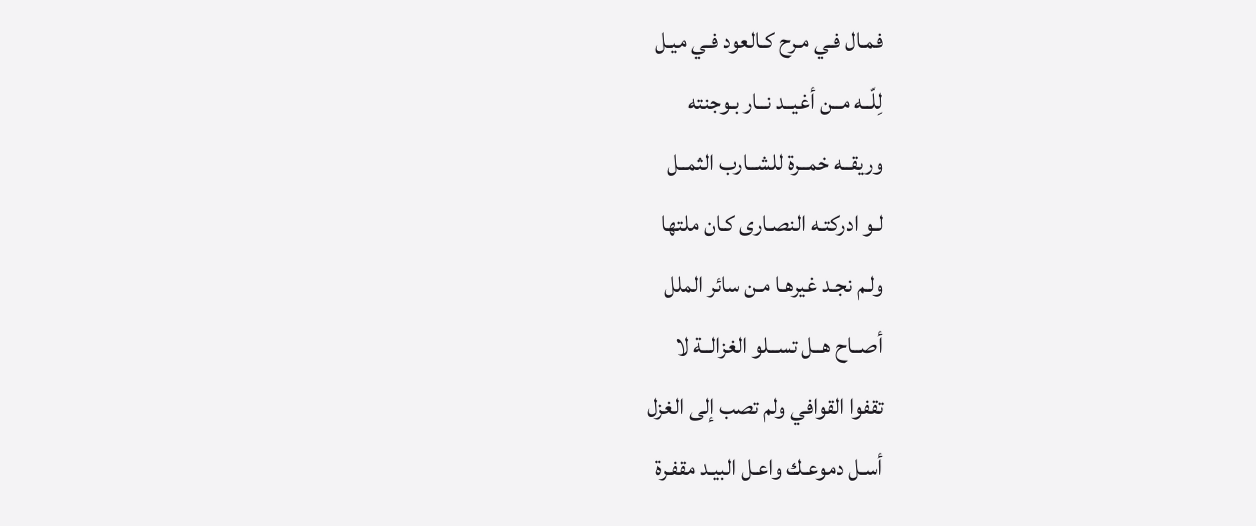فمـال فـي مـرح كـالعود فـي ميـل
لِلّــه مــن أغيــد نــار بـوجنته
وريقــه خمــرة للشــارب الثمــل
لـو ادركتـه النصـارى كـان ملتها
ولـم نجـد غيرهـا مـن سائر الملل
أصــاح هــل تســلو الغزالــة لا
تقفوا القوافي ولم تصب إلى الغزل
أسـل دموعـك واعـل البيـد مقفـرة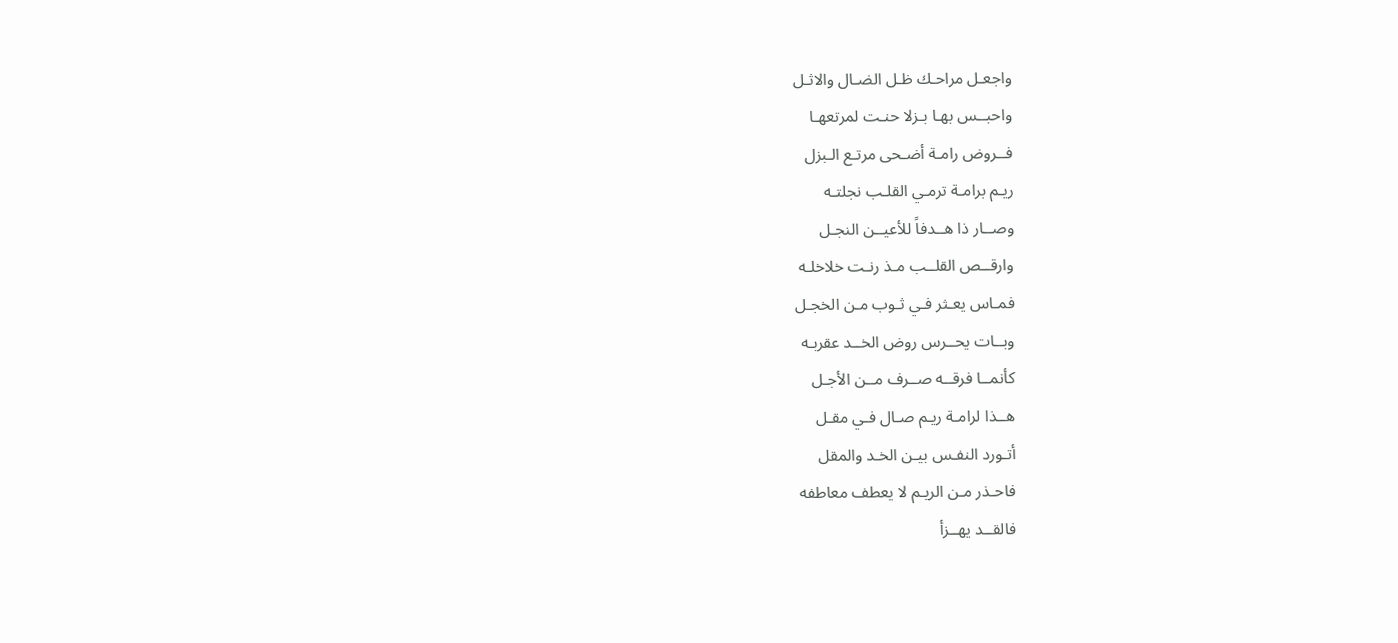واجعـل مراحـك ظـل الضـال والاثـل
واحبــس بهـا بـزلا حنـت لمرتعهـا
فــروض رامـة أضـحى مرتـع الـبزل
ريـم برامـة ترمـي القلـب نجلتـه
وصــار ذا هــدفاً للأعيــن النجـل
وارقــص القلــب مـذ رنـت خلاخلـه
فمـاس يعـثر فـي ثـوب مـن الخجـل
وبــات يحــرس روض الخــد عقربـه
كأنمــا فرقــه صــرف مــن الأجـل
هــذا لرامـة ريـم صـال فـي مقـل
أتـورد النفـس بيـن الخـد والمقل
فاحـذر مـن الريـم لا يعطف معاطفه
فالقــد يهــزأ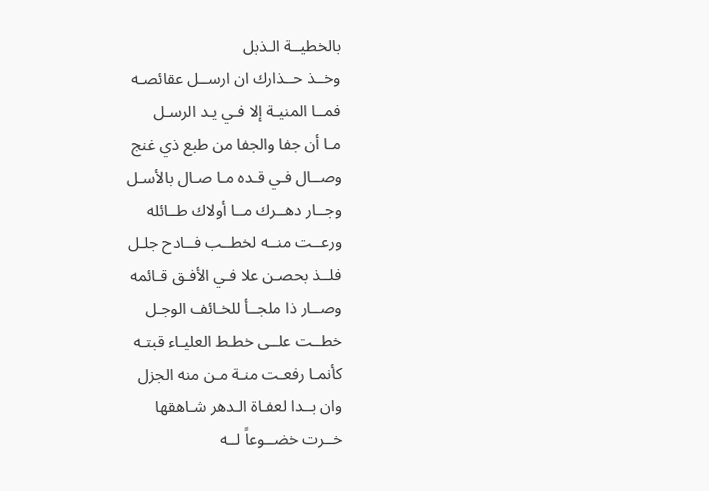بالخطيــة الـذبل
وخــذ حــذارك ان ارســل عقائصـه
فمــا المنيـة إلا فـي يـد الرسـل
مـا أن جفا والجفا من طبع ذي غنج
وصــال فـي قـده مـا صـال بالأسـل
وجــار دهــرك مــا أولاك طــائله
ورعــت منــه لخطــب فــادح جلـل
فلــذ بحصـن علا فـي الأفـق قـائمه
وصــار ذا ملجــأ للخـائف الوجـل
خطــت علــى خطـط العليـاء قبتـه
كأنمـا رفعـت منـة مـن منه الجزل
وان بــدا لعفـاة الـدهر شـاهقها
خــرت خضــوعاً لــه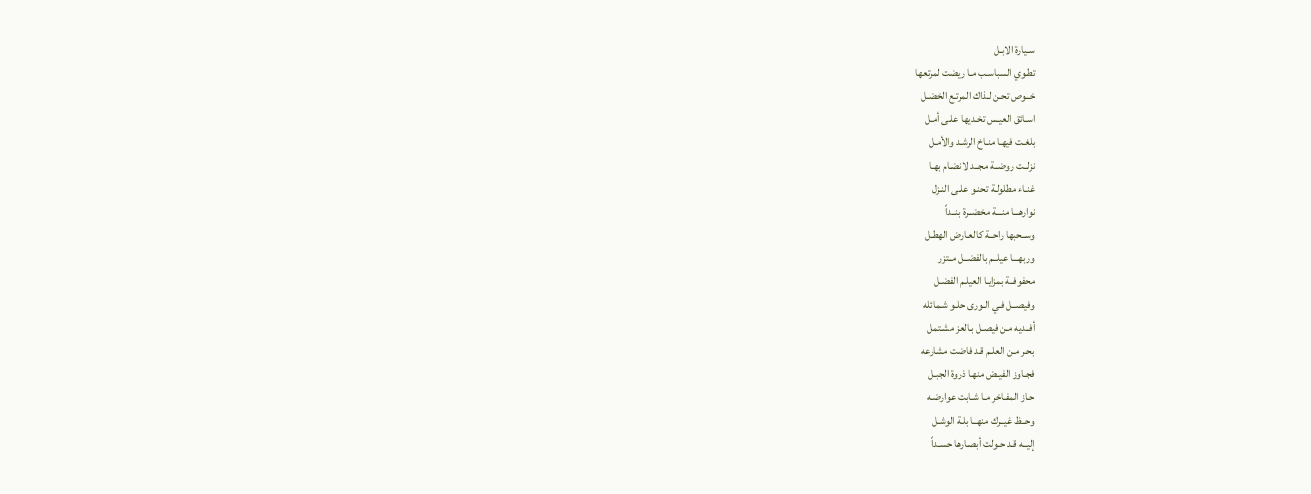سـيارة الابـل
تطـوي السباسـب مـا ريضت لمرتعها
خــوص تحـن لـذاك المرتـع الخضـل
اسـائق العيـس تخـديها علـى أمـل
بلغـت فيهـا منـاخ الرشـد والأمـل
نزلــت روضــة مجــد لانضـام بهـا
غنـاء مطلولـة تحنـو علـى النـزل
نوارهـــا منـــة مخضــرة بنــداً
وســحبها راحــة كالعـارض الهطـل
وربهـــا عيلــم بالفضــل مــتزر
محفوفــة بمزايـا العيلـم الفضـل
وفيصــل فـي الـورى حلـو شـمائله
أفــديه مـن فيصـل بـالعز مشـتمل
بحـر مـن العلـم قـد فاضت مشارعه
فجـاوز الفيـض منهـا ذروة الجبـل
حـاز المفـاخر مـا شـابت عوارضـه
وحــظ غيــرك منهــا بلـة الوشـل
إليــه قـد حـولت أبصـارها حسـداً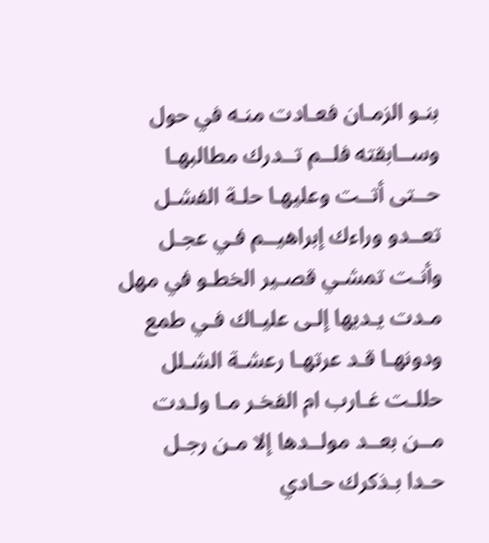بنـو الزمـان فعـادت منـه في حول
وســابقته فلــم تــدرك مطالبهـا
حــتى أتــت وعليهـا حلـة الفشـل
تعــدو وراءك إبراهيــم فـي عجـل
وأنـت تمشـي قصـير الخطـو في مهل
مـدت يـديها إلـى عليـاك فـي طمع
ودونهـا قـد عرتهـا رعشـة الشـلل
حللـت غـارب ام الفخـر مـا ولـدت
مــن بعــد مولــدها إلا مـن رجـل
حـدا بـذكرك حـادي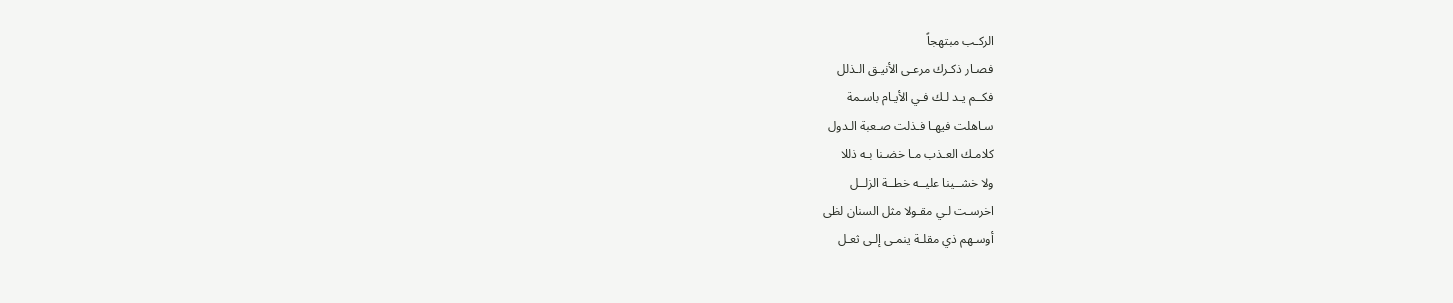الركـب مبتهجاً
فصـار ذكـرك مرعـى الأنيـق الـذلل
فكــم يـد لـك فـي الأيـام باسـمة
سـاهلت فيهـا فـذلت صـعبة الـدول
كلامـك العـذب مـا خضـنا بـه ذللا
ولا خشــينا عليــه خطــة الزلــل
اخرسـت لـي مقـولا مثل السنان لظى
أوسـهم ذي مقلـة ينمـى إلـى ثعـل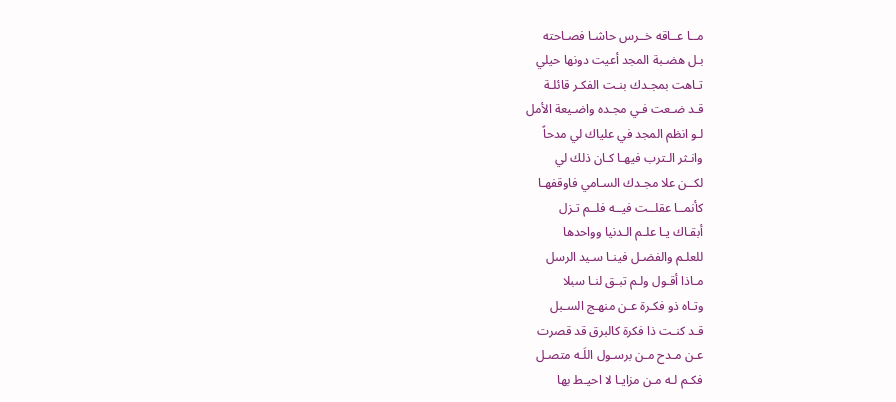مــا عــاقه خــرس حاشـا فصـاحته
بـل هضـبة المجد أعيت دونها حيلي
تـاهت بمجـدك بنـت الفكـر قائلـة
قـد ضـعت فـي مجـده واضـيعة الأمل
لـو انظم المجد في علياك لي مدحاً
وانـثر الـترب فيهـا كـان ذلك لي
لكــن علا مجـدك السـامي فاوقفهـا
كأنمــا عقلــت فيــه فلــم تـزل
أبقـاك يـا علـم الـدنيا وواحدها
للعلـم والفضـل فينـا سـيد الرسل
مـاذا أقـول ولـم تبـق لنـا سبلا
وتـاه ذو فكـرة عـن منهـج السـبل
قـد كنـت ذا فكرة كالبرق قد قصرت
عـن مـدح مـن برسـول اللَـه متصـل
فكـم لـه مـن مزايـا لا احيـط بها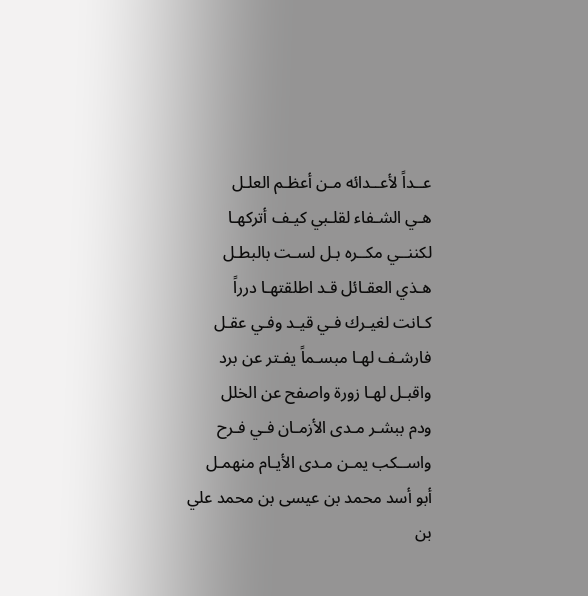عــداً لأعــدائه مـن أعظـم العلـل
هـي الشـفاء لقلـبي كيـف أتركهـا
لكننــي مكــره بـل لسـت بالبطـل
هـذي العقـائل قـد اطلقتهـا درراً
كـانت لغيـرك فـي قيـد وفـي عقـل
فارشـف لهـا مبسـماً يفـتر عن برد
واقبـل لهـا زورة واصفح عن الخلل
ودم ببشـر مـدى الأزمـان فـي فـرح
واســكب يمـن مـدى الأيـام منهمـل
أبو أسد محمد بن عيسى بن محمد علي بن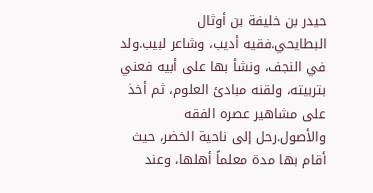حيدر بن خليفة بن أوثال البطايحي.فقيه أديب، وشاعر لبيب.ولد في النجف، ونشأ بها على أبيه فعني بتربيته، ولقنه مبادئ العلوم، ثم أخذ على مشاهير عصره الفقه والأصول.رحل إلى ناحية الخضر، حيث أقام بها مدة معلماً أهلها، وعند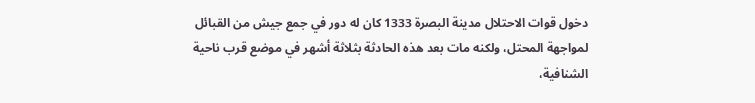دخول قوات الاحتلال مدينة البصرة 1333 كان له دور في جمع جيش من القبائل لمواجهة المحتل، ولكنه مات بعد هذه الحادثة بثلاثة أشهر في موضع قرب ناحية الشنافية،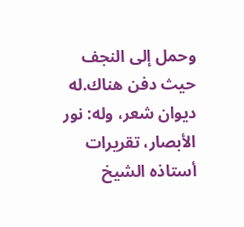وحمل إلى النجف حيث دفن هناك.له ديوان شعر، وله: نور الأبصار، تقريرات أستاذه الشيخ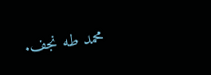محمد طه نجف.